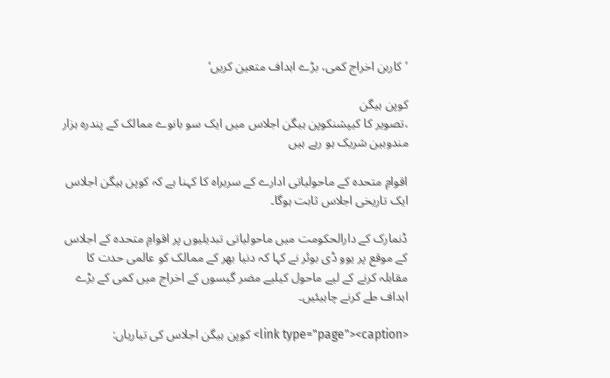’کاربن اخراج کمی، بڑے اہداف متعین کریں‘

کوپن ہیگن
،تصویر کا کیپشنکوپن ہیگن اجلاس میں ایک سو بانوے ممالک کے پندرہ ہزار مندوبین شریک ہو رہے ہیں

اقوامِ متحدہ کے ماحولیاتی ادارے کے سربراہ کا کہنا ہے کہ کوپن ہیگن اجلاس ایک تاریخی اجلاس ثابت ہوگا۔

ڈنمارک کے دارالحکومت میں ماحولیاتی تبدیلیوں پر اقوامِ متحدہ کے اجلاس کے موقع پر یوو ڈی بوئر نے کہا کہ دنیا بھر کے ممالک کو عالمی حدت کا مقابلہ کرنے کے لیے ماحول کیلیے مضر گیسوں کے اخراج میں کمی کے بڑے اہداف طے کرنے چاہیئیں۔

<link type="page"><caption> کوپن ہیگن اجلاس کی تیاریاں: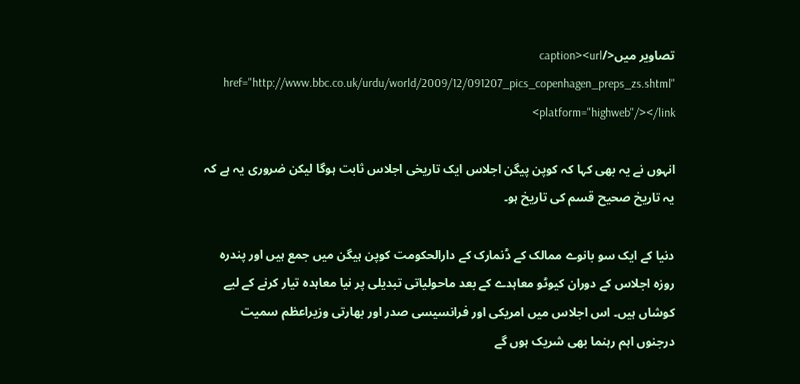تصاویر میں</caption><url href="http://www.bbc.co.uk/urdu/world/2009/12/091207_pics_copenhagen_preps_zs.shtml" platform="highweb"/></link>

انہوں نے یہ بھی کہا کہ کوپن پیگن اجلاس ایک تاریخی اجلاس ثابت ہوگا لیکن ضروری یہ ہے کہ یہ تاریخ صحیح قسم کی تاریخ ہو۔

دنیا کے ایک سو بانوے ممالک کے ڈنمارک کے دارالحکومت کوپن ہیگن میں جمع ہیں اور پندرہ روزہ اجلاس کے دوران کیوٹو معاہدے کے بعد ماحولیاتی تبدیلی پر نیا معاہدہ تیار کرنے کے لیے کوشاں ہیں۔ اس اجلاس میں امریکی اور فرانسیسی صدر اور بھارتی وزیراعظم سمیت درجنوں اہم رہنما بھی شریک ہوں گے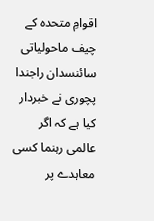اقوامِ متحدہ کے چیف ماحولیاتی سائنسدان راجندا پچوری نے خبردار کیا ہے کہ اگر عالمی رہنما کسی معاہدے پر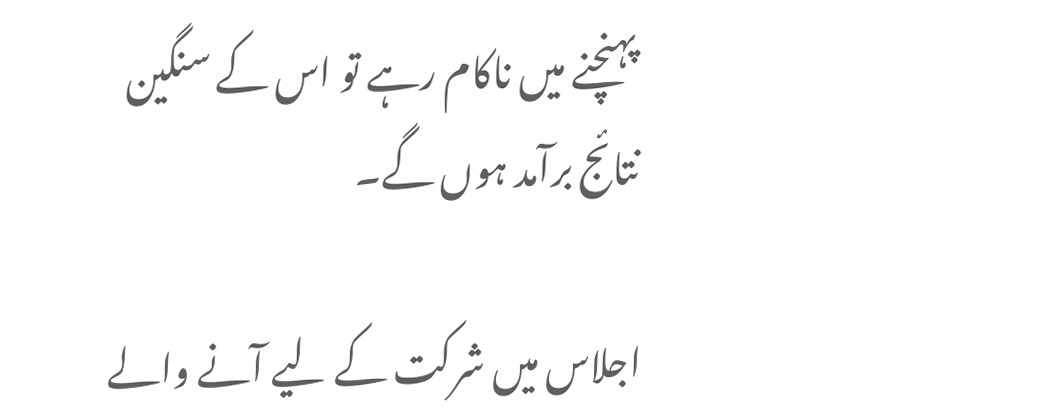پہنچنے میں ناکام رہے تو اس کے سنگین نتائج برآمد ہوں گے۔

اجلاس میں شرکت کے لیے آنے والے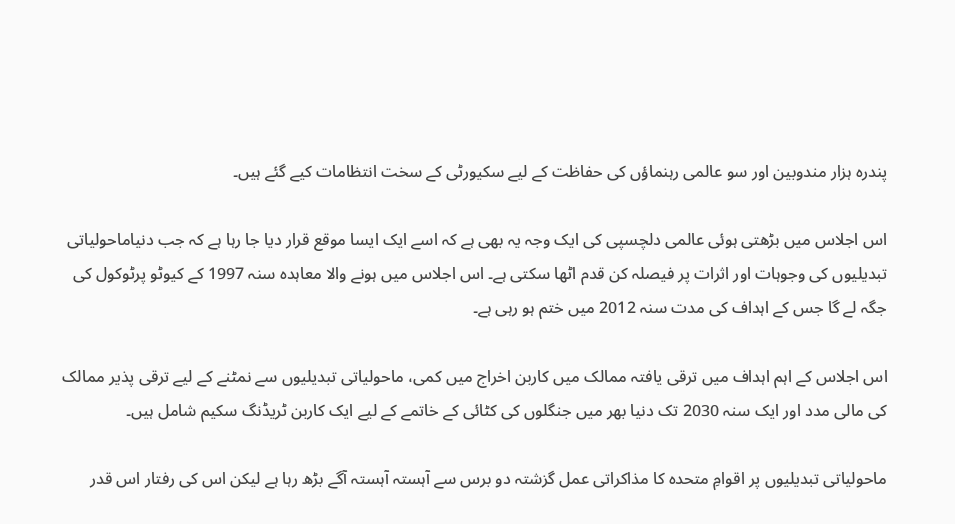پندرہ ہزار مندوبین اور سو عالمی رہنماؤں کی حفاظت کے لیے سکیورٹی کے سخت انتظامات کیے گئے ہیں۔

اس اجلاس میں بڑھتی ہوئی عالمی دلچسپی کی ایک وجہ یہ بھی ہے کہ اسے ایک ایسا موقع قرار دیا جا رہا ہے کہ جب دنیاماحولیاتی تبدیلیوں کی وجوہات اور اثرات پر فیصلہ کن قدم اٹھا سکتی ہے۔ اس اجلاس میں ہونے والا معاہدہ سنہ 1997 کے کیوٹو پرٹوکول کی جگہ لے گا جس کے اہداف کی مدت سنہ 2012 میں ختم ہو رہی ہے۔

اس اجلاس کے اہم اہداف میں ترقی یافتہ ممالک میں کاربن اخراج میں کمی، ماحولیاتی تبدیلیوں سے نمٹنے کے لیے ترقی پذیر ممالک کی مالی مدد اور ایک سنہ 2030 تک دنیا بھر میں جنگلوں کی کٹائی کے خاتمے کے لیے ایک کاربن ٹریڈنگ سکیم شامل ہیں۔

ماحولیاتی تبدیلیوں پر اقوامِ متحدہ کا مذاکراتی عمل گزشتہ دو برس سے آہستہ آہستہ آگے بڑھ رہا ہے لیکن اس کی رفتار اس قدر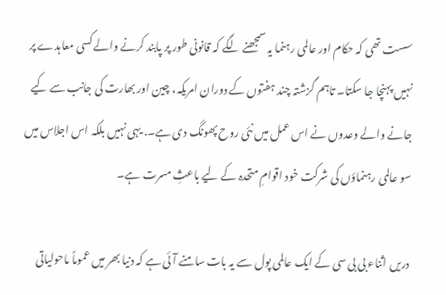سست تھی کہ حکام اور عالمی رہنما یہ سمجھنے لگے کہ قانونی طور پر پابند کرنے والے کسی معاہدے پر نہیں پہنچا جا سکتا۔ تاہم گزشتہ چند ہفتوں کے دوران امریکہ، چین اور بھارت کی جانب سے کیے جانے والے وعدوں نے اس عمل میں نئی روح پھونگ دی ہے۔. یہی نہیں بلکہ اس اجلاس میں سو عالمی رہنماؤں کی شرکت خود اقوامِ متحدہ کے لیے باعثِ مسرت ہے۔

دریں اثناء بی بی سی کے ایک عالمی پول سے یہ بات سامنے آئی ہے کہ دنیا بھر میں عموماً ماحولیاتی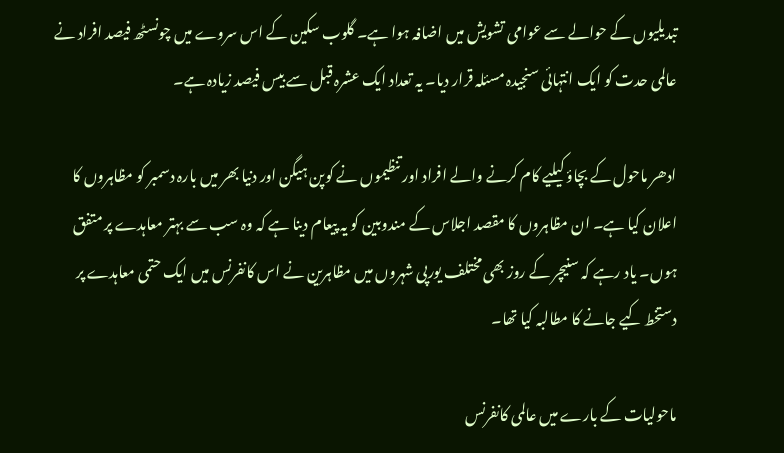تبدیلیوں کے حوالے سے عوامی تشویش میں اضافہ ہوا ہے۔ گلوب سکین کے اس سروے میں چونسٹھ فیصد افراد نے عالمی حدت کو ایک انتہائی سنجیدہ مسئلہ قرار دیا۔ یہ تعداد ایک عشرہ قبل سے بیس فیصد زیادہ ہے۔

ادھر ماحول کے بچاؤ کیلیے کام کرنے والے افراد اور تنظیموں نے کوپن ہیگن اور دنیا بھر میں بارہ دسمبر کو مظاہروں کا اعلان کیا ہے۔ ان مظاہروں کا مقصد اجلاس کے مندوبین کو یہ پیعام دینا ہے کہ وہ سب سے بہتر معاہدے پر متفق ہوں۔ یاد رہے کہ سنیچر کے روز بھی مختلف یورپی شہروں میں مظاہرین نے اس کانفرنس میں ایک حتمی معاہدے پر دستخط کیے جانے کا مطالبہ کیا تھا۔

ماحولیات کے بارے میں عالمی کانفرنس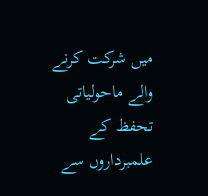میں شرکت کرنے والے ماحولیاتی تحفظ کے علمبرداروں سے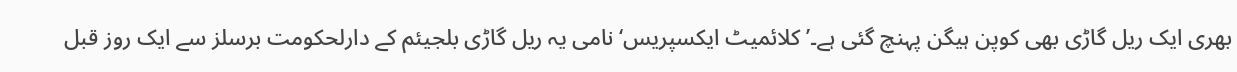بھری ایک ریل گاڑی بھی کوپن ہیگن پہنچ گئی ہے۔’ کلائمیٹ ایکسپریس‘ نامی یہ ریل گاڑی بلجیئم کے دارلحکومت برسلز سے ایک روز قبل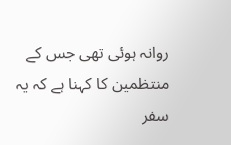روانہ ہوئی تھی جس کے منتظمین کا کہنا ہے کہ یہ سفر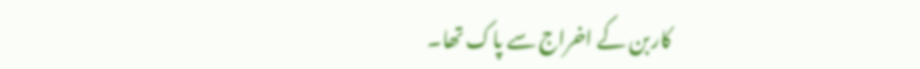کاربن کے اخراج سے پاک تھا۔